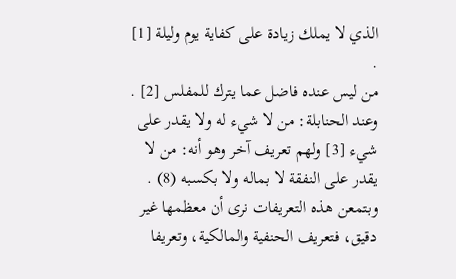الذي لا يملك زيادة على كفاية يوم وليلة [1] .
من ليس عنده فاضل عما يترك للمفلس [2] .
وعند الحنابلة: من لا شيء له ولا يقدر على شيء [3] ولهم تعريف آخر وهو أنه: من لا يقدر على النفقة لا بماله ولا بكسبه (8) .
وبتمعن هذه التعريفات نرى أن معظمها غير دقيق، فتعريف الحنفية والمالكية، وتعريفا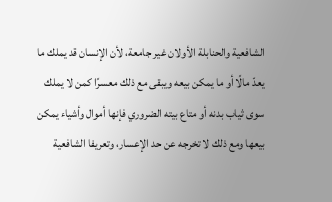الشافعية والحنابلة الأولان غير جامعة، لأن الإنسان قد يملك ما يعدّ مالًا أو ما يمكن بيعه ويبقى مع ذلك معسرًا كمن لا يملك سوى ثياب بدنه أو متاع بيته الضروري فإنها أموال وأشياء يمكن بيعها ومع ذلك لا تخرجه عن حد الإعسار، وتعريفا الشافعية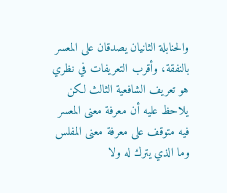والحنابلة الثانيان يصدقان على المعسر بالنفقة، وأقرب التعريفات في نظري هو تعريف الشافعية الثالث لكن يلاحظ عليه أن معرفة معنى المعسر فيه متوقف على معرفة معنى المفلس وما الذي يترك له ولا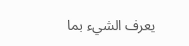يعرف الشيء بما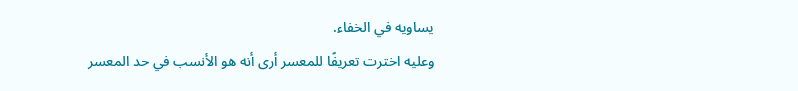يساويه في الخفاء.
وعليه اخترت تعريفًا للمعسر أرى أنه هو الأنسب في حد المعسر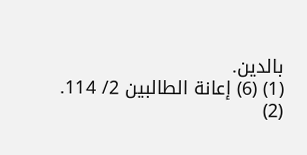بالدين.
(1) (6) إعانة الطالبين 2/ 114.
(2)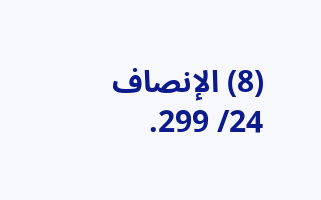(8) الإنصاف 24/ 299.